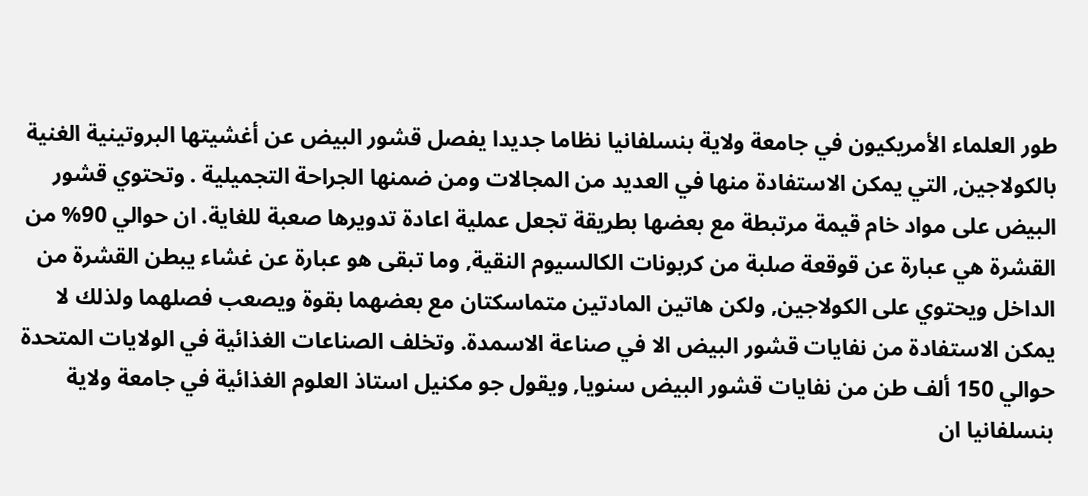طور العلماء الأمريكيون في جامعة ولاية بنسلفانيا نظاما جديدا يفصل قشور البيض عن أغشيتها البروتينية الغنية بالكولاجين, التي يمكن الاستفادة منها في العديد من المجالات ومن ضمنها الجراحة التجميلية . وتحتوي قشور البيض على مواد خام قيمة مرتبطة مع بعضها بطريقة تجعل عملية اعادة تدويرها صعبة للغاية. ان حوالي 90% من القشرة هي عبارة عن قوقعة صلبة من كربونات الكالسيوم النقية, وما تبقى هو عبارة عن غشاء يبطن القشرة من الداخل ويحتوي على الكولاجين, ولكن هاتين المادتين متماسكتان مع بعضهما بقوة ويصعب فصلهما ولذلك لا يمكن الاستفادة من نفايات قشور البيض الا في صناعة الاسمدة. وتخلف الصناعات الغذائية في الولايات المتحدة حوالي 150 ألف طن من نفايات قشور البيض سنويا, ويقول جو مكنيل استاذ العلوم الغذائية في جامعة ولاية بنسلفانيا ان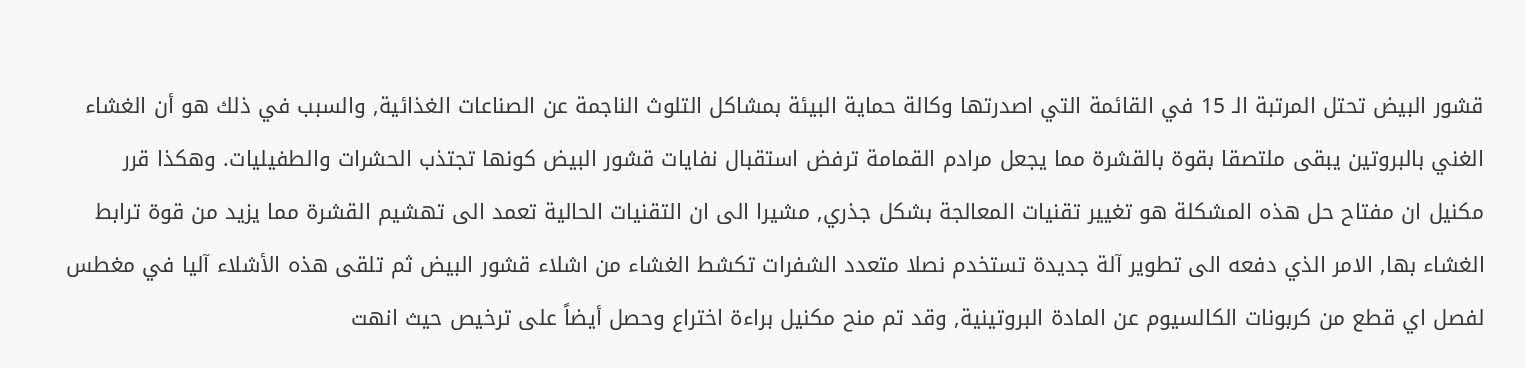قشور البيض تحتل المرتبة الـ 15 في القائمة التي اصدرتها وكالة حماية البيئة بمشاكل التلوث الناجمة عن الصناعات الغذائية, والسبب في ذلك هو أن الغشاء الغني بالبروتين يبقى ملتصقا بقوة بالقشرة مما يجعل مرادم القمامة ترفض استقبال نفايات قشور البيض كونها تجتذب الحشرات والطفيليات. وهكذا قرر مكنيل ان مفتاح حل هذه المشكلة هو تغيير تقنيات المعالجة بشكل جذري, مشيرا الى ان التقنيات الحالية تعمد الى تهشيم القشرة مما يزيد من قوة ترابط الغشاء بها, الامر الذي دفعه الى تطوير آلة جديدة تستخدم نصلا متعدد الشفرات تكشط الغشاء من اشلاء قشور البيض ثم تلقى هذه الأشلاء آليا في مغطس لفصل اي قطع من كربونات الكالسيوم عن المادة البروتينية, وقد تم منح مكنيل براءة اختراع وحصل أيضاً على ترخيص حيث انهت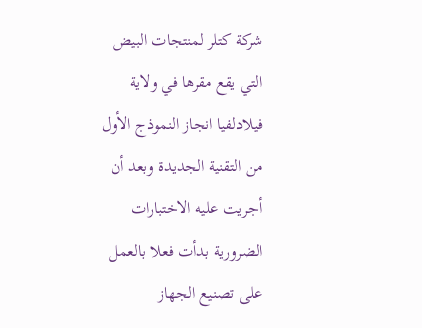شركة كتلر لمنتجات البيض التي يقع مقرها في ولاية فيلادلفيا انجاز النموذج الأول من التقنية الجديدة وبعد أن أجريت عليه الاختبارات الضرورية بدأت فعلا بالعمل على تصنيع الجهاز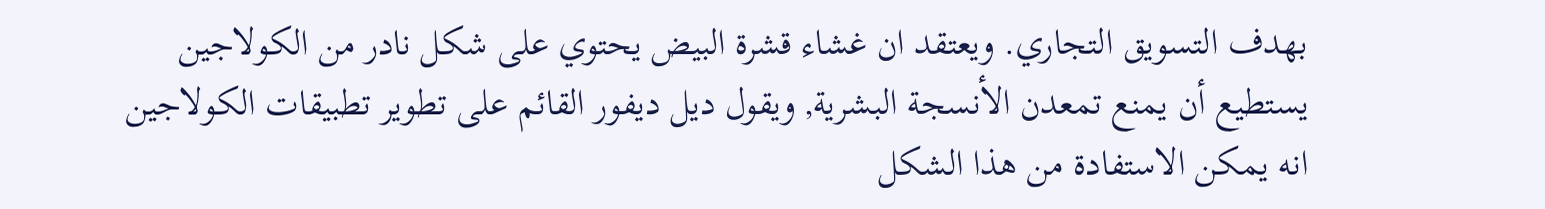بهدف التسويق التجاري. ويعتقد ان غشاء قشرة البيض يحتوي على شكل نادر من الكولاجين يستطيع أن يمنع تمعدن الأنسجة البشرية, ويقول ديل ديفور القائم على تطوير تطبيقات الكولاجين انه يمكن الاستفادة من هذا الشكل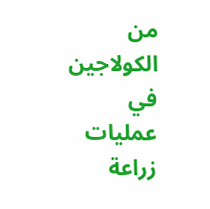من الكولاجين في عمليات زراعة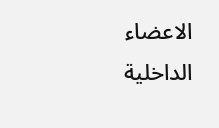الاعضاء الداخلية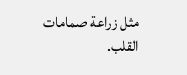مثل زراعة صمامات القلب.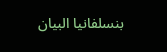بنسلفانيا البيان